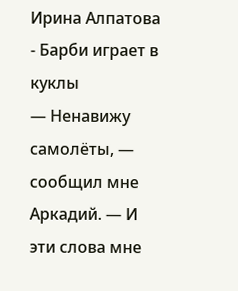Ирина Алпатова - Барби играет в куклы
— Ненавижу самолёты, — сообщил мне Аркадий. — И эти слова мне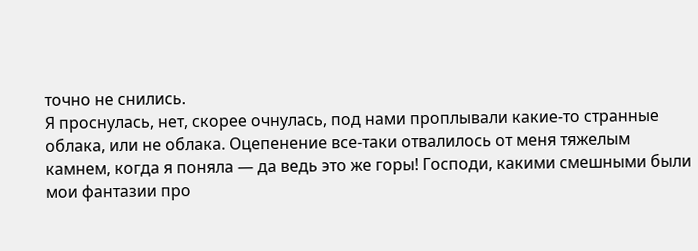точно не снились.
Я проснулась, нет, скорее очнулась, под нами проплывали какие-то странные облака, или не облака. Оцепенение все-таки отвалилось от меня тяжелым камнем, когда я поняла — да ведь это же горы! Господи, какими смешными были мои фантазии про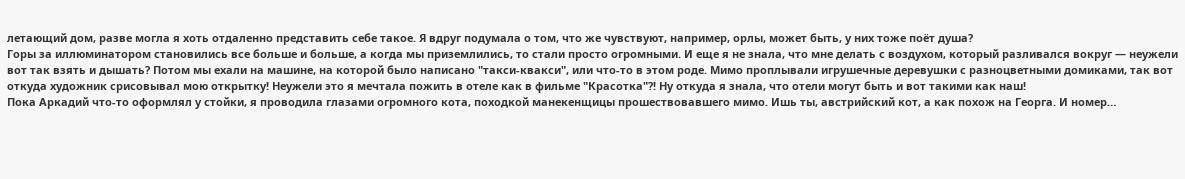летающий дом, разве могла я хоть отдаленно представить себе такое. Я вдруг подумала о том, что же чувствуют, например, орлы, может быть, у них тоже поёт душа?
Горы за иллюминатором становились все больше и больше, а когда мы приземлились, то стали просто огромными. И еще я не знала, что мне делать с воздухом, который разливался вокруг — неужели вот так взять и дышать? Потом мы ехали на машине, на которой было написано "такси-квакси", или что-то в этом роде. Мимо проплывали игрушечные деревушки с разноцветными домиками, так вот откуда художник срисовывал мою открытку! Неужели это я мечтала пожить в отеле как в фильме "Красотка"?! Ну откуда я знала, что отели могут быть и вот такими как наш!
Пока Аркадий что-то оформлял у стойки, я проводила глазами огромного кота, походкой манекенщицы прошествовавшего мимо. Ишь ты, австрийский кот, а как похож на Георга. И номер…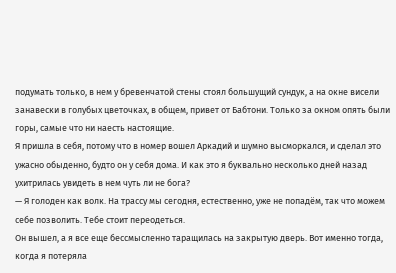подумать только, в нем у бревенчатой стены стоял большущий сундук, а на окне висели занавески в голубых цветочках, в общем, привет от Бабтони. Только за окном опять были горы, самые что ни наесть настоящие.
Я пришла в себя, потому что в номер вошел Аркадий и шумно высморкался, и сделал это ужасно обыденно, будто он у себя дома. И как это я буквально несколько дней назад ухитрилась увидеть в нем чуть ли не бога?
— Я голоден как волк. На трассу мы сегодня, естественно, уже не попадём, так что можем себе позволить. Тебе стоит переодеться.
Он вышел, а я все еще бессмысленно таращилась на закрытую дверь. Вот именно тогда, когда я потеряла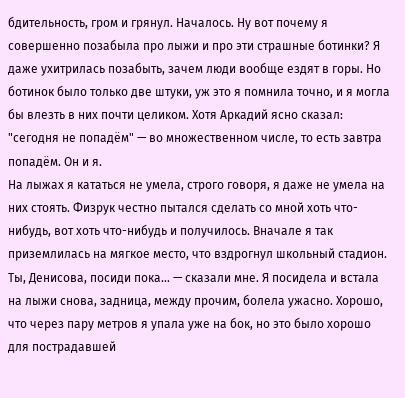бдительность, гром и грянул. Началось. Ну вот почему я совершенно позабыла про лыжи и про эти страшные ботинки? Я даже ухитрилась позабыть, зачем люди вообще ездят в горы. Но ботинок было только две штуки, уж это я помнила точно, и я могла бы влезть в них почти целиком. Хотя Аркадий ясно сказал: "сегодня не попадём" — во множественном числе, то есть завтра попадём. Он и я.
На лыжах я кататься не умела, строго говоря, я даже не умела на них стоять. Физрук честно пытался сделать со мной хоть что-нибудь, вот хоть что-нибудь и получилось. Вначале я так приземлилась на мягкое место, что вздрогнул школьный стадион. Ты, Денисова, посиди пока… — сказали мне. Я посидела и встала на лыжи снова, задница, между прочим, болела ужасно. Хорошо, что через пару метров я упала уже на бок, но это было хорошо для пострадавшей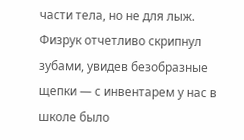части тела, но не для лыж. Физрук отчетливо скрипнул зубами, увидев безобразные щепки — с инвентарем у нас в школе было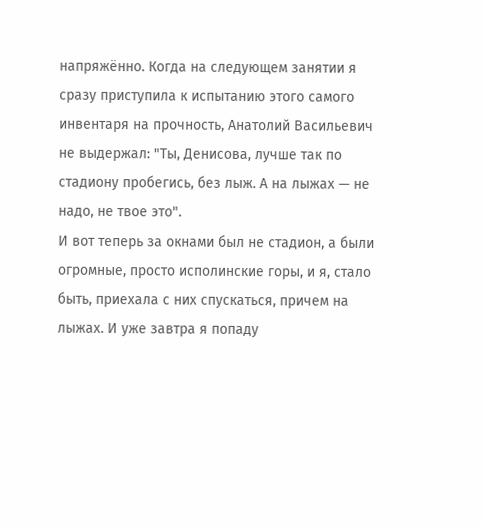напряжённо. Когда на следующем занятии я сразу приступила к испытанию этого самого инвентаря на прочность, Анатолий Васильевич не выдержал: "Ты, Денисова, лучше так по стадиону пробегись, без лыж. А на лыжах — не надо, не твое это".
И вот теперь за окнами был не стадион, а были огромные, просто исполинские горы, и я, стало быть, приехала с них спускаться, причем на лыжах. И уже завтра я попаду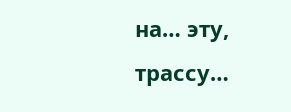на… эту, трассу…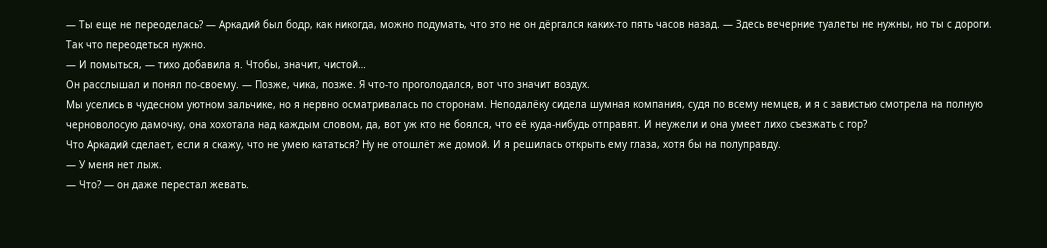— Ты еще не переоделась? — Аркадий был бодр, как никогда, можно подумать, что это не он дёргался каких-то пять часов назад. — Здесь вечерние туалеты не нужны, но ты с дороги. Так что переодеться нужно.
— И помыться, — тихо добавила я. Чтобы, значит, чистой…
Он расслышал и понял по-своему. — Позже, чика, позже. Я что-то проголодался, вот что значит воздух.
Мы уселись в чудесном уютном зальчике, но я нервно осматривалась по сторонам. Неподалёку сидела шумная компания, судя по всему немцев, и я с завистью смотрела на полную черноволосую дамочку, она хохотала над каждым словом, да, вот уж кто не боялся, что её куда-нибудь отправят. И неужели и она умеет лихо съезжать с гор?
Что Аркадий сделает, если я скажу, что не умею кататься? Ну не отошлёт же домой. И я решилась открыть ему глаза, хотя бы на полуправду.
— У меня нет лыж.
— Что? — он даже перестал жевать.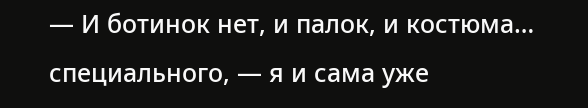— И ботинок нет, и палок, и костюма… специального, — я и сама уже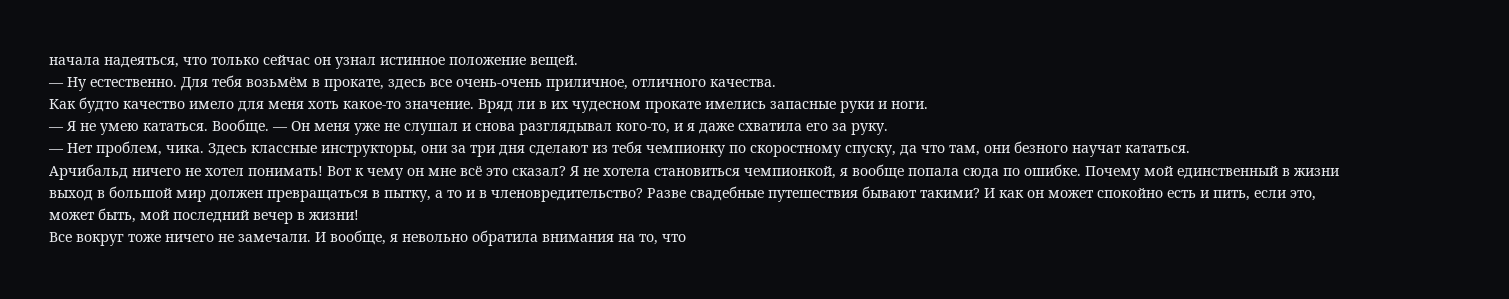начала надеяться, что только сейчас он узнал истинное положение вещей.
— Ну естественно. Для тебя возьмём в прокате, здесь все очень-очень приличное, отличного качества.
Как будто качество имело для меня хоть какое-то значение. Вряд ли в их чудесном прокате имелись запасные руки и ноги.
— Я не умею кататься. Вообще. — Он меня уже не слушал и снова разглядывал кого-то, и я даже схватила его за руку.
— Нет проблем, чика. Здесь классные инструкторы, они за три дня сделают из тебя чемпионку по скоростному спуску, да что там, они безного научат кататься.
Арчибальд ничего не хотел понимать! Вот к чему он мне всё это сказал? Я не хотела становиться чемпионкой, я вообще попала сюда по ошибке. Почему мой единственный в жизни выход в большой мир должен превращаться в пытку, а то и в членовредительство? Разве свадебные путешествия бывают такими? И как он может спокойно есть и пить, если это, может быть, мой последний вечер в жизни!
Все вокруг тоже ничего не замечали. И вообще, я невольно обратила внимания на то, что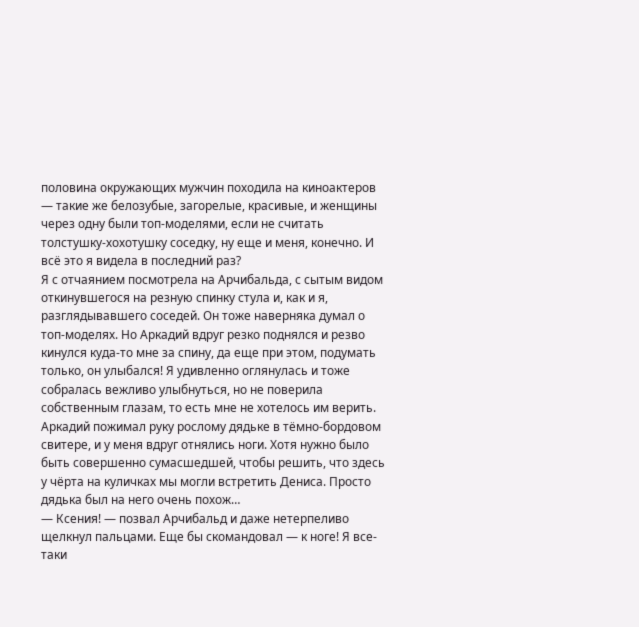половина окружающих мужчин походила на киноактеров — такие же белозубые, загорелые, красивые, и женщины через одну были топ-моделями, если не считать толстушку-хохотушку соседку, ну еще и меня, конечно. И всё это я видела в последний раз?
Я с отчаянием посмотрела на Арчибальда, с сытым видом откинувшегося на резную спинку стула и, как и я, разглядывавшего соседей. Он тоже наверняка думал о топ-моделях. Но Аркадий вдруг резко поднялся и резво кинулся куда-то мне за спину, да еще при этом, подумать только, он улыбался! Я удивленно оглянулась и тоже собралась вежливо улыбнуться, но не поверила собственным глазам, то есть мне не хотелось им верить.
Аркадий пожимал руку рослому дядьке в тёмно-бордовом свитере, и у меня вдруг отнялись ноги. Хотя нужно было быть совершенно сумасшедшей, чтобы решить, что здесь у чёрта на куличках мы могли встретить Дениса. Просто дядька был на него очень похож…
— Ксения! — позвал Арчибальд и даже нетерпеливо щелкнул пальцами. Еще бы скомандовал — к ноге! Я все-таки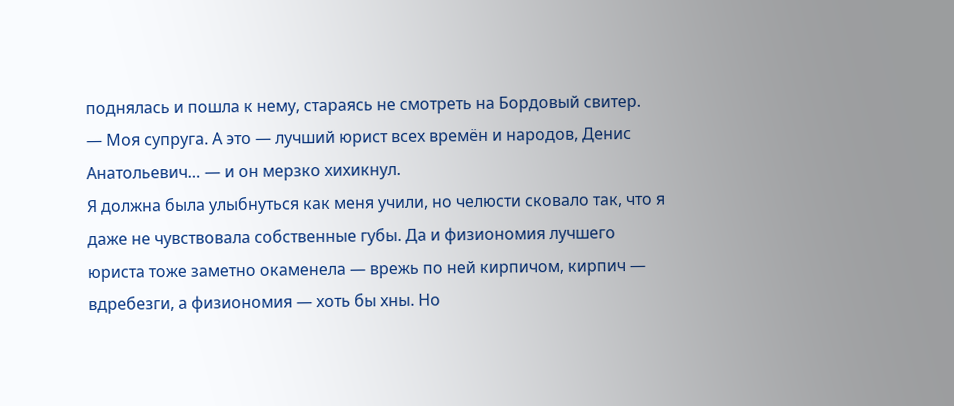поднялась и пошла к нему, стараясь не смотреть на Бордовый свитер.
— Моя супруга. А это — лучший юрист всех времён и народов, Денис Анатольевич… — и он мерзко хихикнул.
Я должна была улыбнуться как меня учили, но челюсти сковало так, что я даже не чувствовала собственные губы. Да и физиономия лучшего юриста тоже заметно окаменела — врежь по ней кирпичом, кирпич — вдребезги, а физиономия — хоть бы хны. Но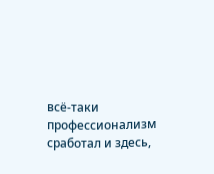всё-таки профессионализм сработал и здесь,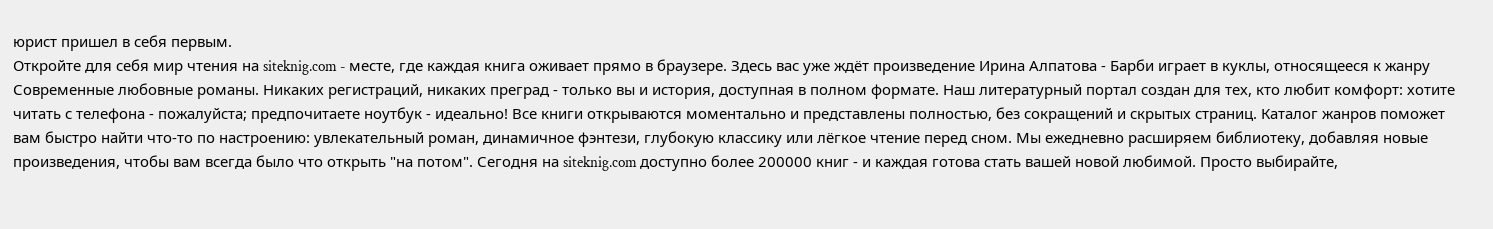юрист пришел в себя первым.
Откройте для себя мир чтения на siteknig.com - месте, где каждая книга оживает прямо в браузере. Здесь вас уже ждёт произведение Ирина Алпатова - Барби играет в куклы, относящееся к жанру Современные любовные романы. Никаких регистраций, никаких преград - только вы и история, доступная в полном формате. Наш литературный портал создан для тех, кто любит комфорт: хотите читать с телефона - пожалуйста; предпочитаете ноутбук - идеально! Все книги открываются моментально и представлены полностью, без сокращений и скрытых страниц. Каталог жанров поможет вам быстро найти что-то по настроению: увлекательный роман, динамичное фэнтези, глубокую классику или лёгкое чтение перед сном. Мы ежедневно расширяем библиотеку, добавляя новые произведения, чтобы вам всегда было что открыть "на потом". Сегодня на siteknig.com доступно более 200000 книг - и каждая готова стать вашей новой любимой. Просто выбирайте,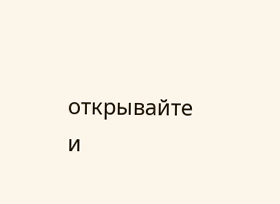открывайте и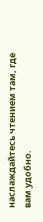наслаждайтесь чтением там, где вам удобно.